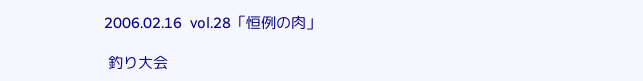2006.02.16  vol.28「恒例の肉」

 釣り大会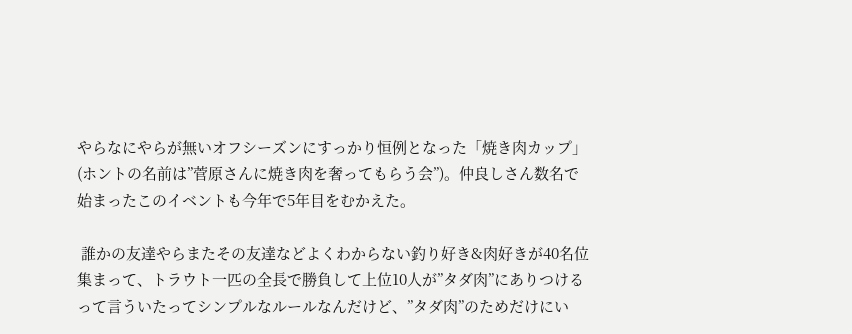やらなにやらが無いオフシーズンにすっかり恒例となった「焼き肉カップ」(ホントの名前は”菅原さんに焼き肉を奢ってもらう会”)。仲良しさん数名で始まったこのイベントも今年で5年目をむかえた。

 誰かの友達やらまたその友達などよくわからない釣り好き&肉好きが40名位集まって、トラウト一匹の全長で勝負して上位10人が”タダ肉”にありつけるって言ういたってシンプルなルールなんだけど、”タダ肉”のためだけにい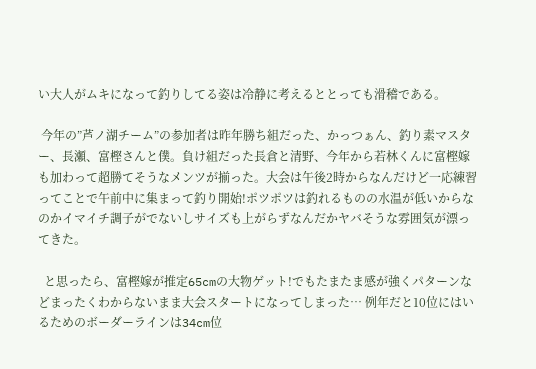い大人がムキになって釣りしてる姿は冷静に考えるととっても滑稽である。

 今年の”芦ノ湖チーム”の参加者は昨年勝ち組だった、かっつぁん、釣り素マスター、長瀬、富樫さんと僕。負け組だった長倉と清野、今年から若林くんに富樫嫁も加わって超勝てそうなメンツが揃った。大会は午後2時からなんだけど一応練習ってことで午前中に集まって釣り開始!ポツポツは釣れるものの水温が低いからなのかイマイチ調子がでないしサイズも上がらずなんだかヤバそうな雰囲気が漂ってきた。

  と思ったら、富樫嫁が推定65cmの大物ゲット!でもたまたま感が強くパターンなどまったくわからないまま大会スタートになってしまった… 例年だと10位にはいるためのボーダーラインは34cm位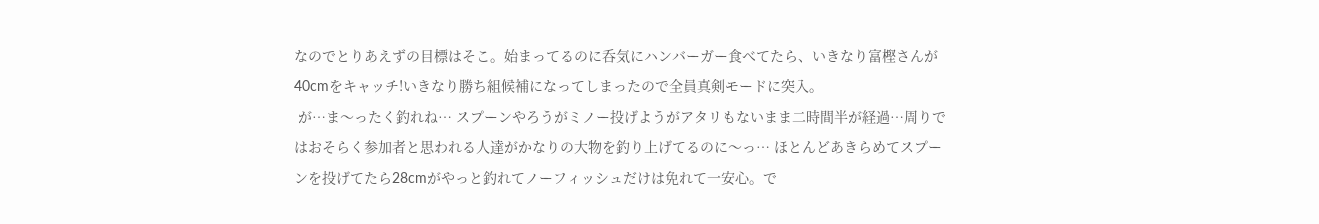なのでとりあえずの目標はそこ。始まってるのに呑気にハンバーガー食べてたら、いきなり富樫さんが40cmをキャッチ!いきなり勝ち組候補になってしまったので全員真剣モードに突入。
 が…ま〜ったく釣れね… スプーンやろうがミノー投げようがアタリもないまま二時間半が経過…周りではおそらく参加者と思われる人達がかなりの大物を釣り上げてるのに〜っ… ほとんどあきらめてスプーンを投げてたら28cmがやっと釣れてノーフィッシュだけは免れて一安心。で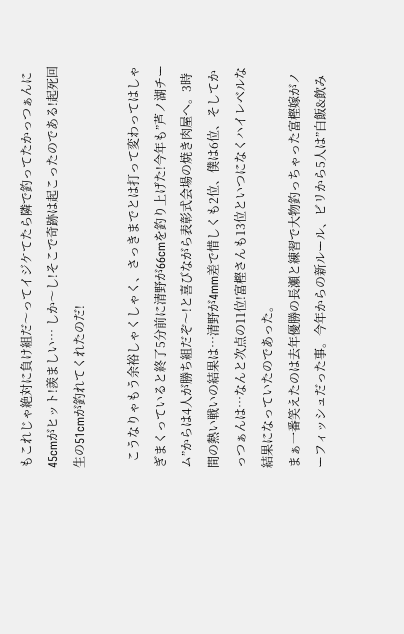もこれじゃ絶対に負け組だ〜ってイジケてたら隣で釣ってたかっつぁんに45cmがヒット!羨ましい… しか〜し!そこで奇跡は起こったのである!起死回生の51cmが釣れてくれたのだ!

  こうなりゃもう余裕しゃくしゃく、さっきまでとは打って変わってはしゃぎまくっていると終了5分前に清野が66cmを釣り上げた!今年も”芦ノ湖チーム”からは4人が勝ち組だぞ〜!と喜びながら表彰式会場の焼き肉屋へ。3時間の熱い戦いの結果は…清野が4mm差で惜しくも2位、僕は6位、そしてかっつぁんは…なんと次点の11位!富樫さんも13位といつになくハイレベルな結果になっていたのであった。
まぁ一番笑えたのは去年優勝の長瀬と練習で大物釣っちゃった富樫嫁がノーフィッシュだった事。今年からの新ルール、ビリから5人は”白飯&飲み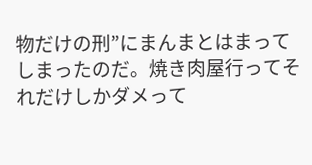物だけの刑”にまんまとはまってしまったのだ。焼き肉屋行ってそれだけしかダメって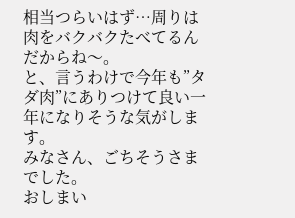相当つらいはず…周りは肉をバクバクたべてるんだからね〜。
と、言うわけで今年も”タダ肉”にありつけて良い一年になりそうな気がします。
みなさん、ごちそうさまでした。
おしまい